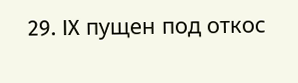29. IX пущен под откос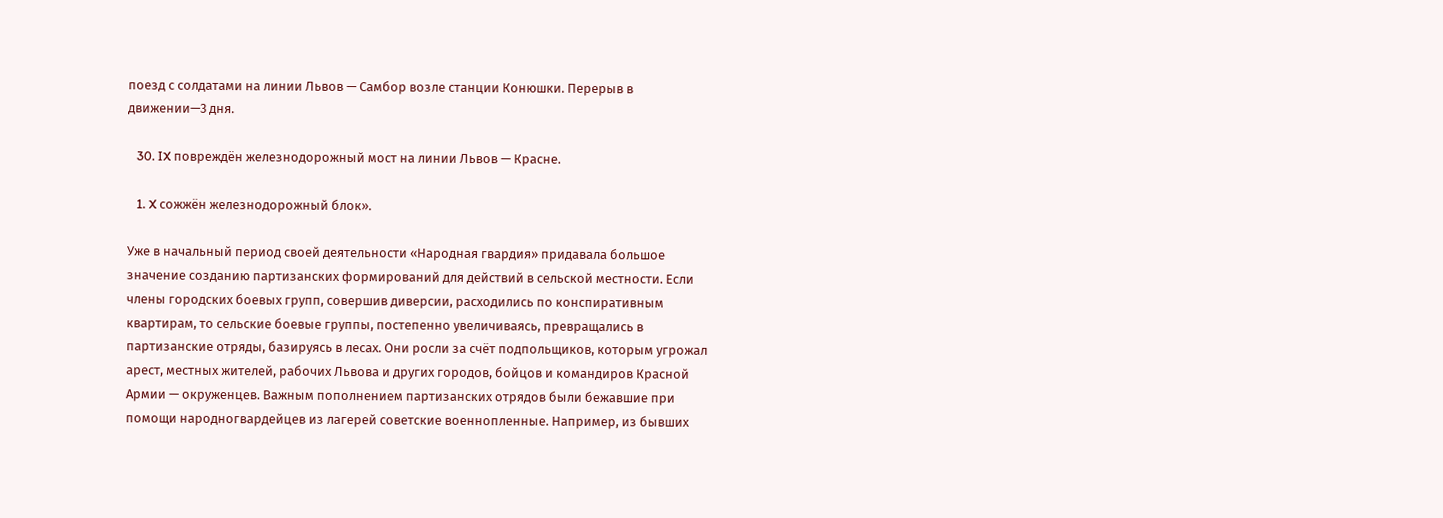поезд с солдатами на линии Львов — Самбор возле станции Конюшки. Перерыв в движении—3 дня.

   30. IX повреждён железнодорожный мост на линии Львов — Красне.

   1. X сожжён железнодорожный блок».

Уже в начальный период своей деятельности «Народная гвардия» придавала большое значение созданию партизанских формирований для действий в сельской местности. Если члены городских боевых групп, совершив диверсии, расходились по конспиративным квартирам, то сельские боевые группы, постепенно увеличиваясь, превращались в партизанские отряды, базируясь в лесах. Они росли за счёт подпольщиков, которым угрожал арест, местных жителей, рабочих Львова и других городов, бойцов и командиров Красной Армии — окруженцев. Важным пополнением партизанских отрядов были бежавшие при помощи народногвардейцев из лагерей советские военнопленные. Например, из бывших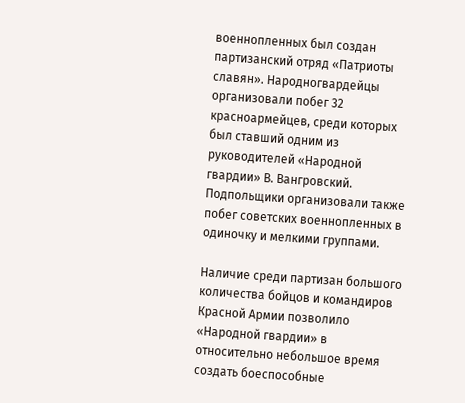военнопленных был создан партизанский отряд «Патриоты славян». Народногвардейцы организовали побег 32 красноармейцев, среди которых был ставший одним из руководителей «Народной гвардии» В. Вангровский. Подпольщики организовали также побег советских военнопленных в одиночку и мелкими группами.

Наличие среди партизан большого количества бойцов и командиров Красной Армии позволило «Народной гвардии» в относительно небольшое время создать боеспособные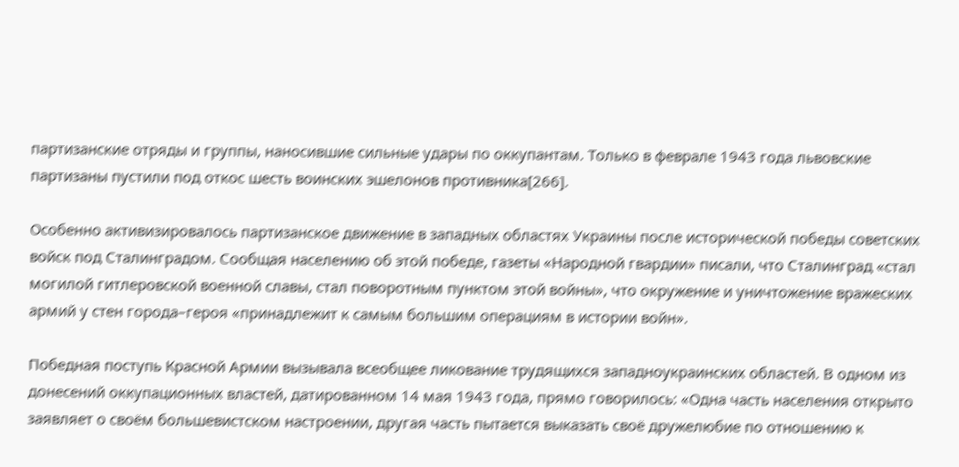партизанские отряды и группы, наносившие сильные удары по оккупантам. Только в феврале 1943 года львовские партизаны пустили под откос шесть воинских эшелонов противника[266].

Особенно активизировалось партизанское движение в западных областях Украины после исторической победы советских войск под Сталинградом. Сообщая населению об этой победе, газеты «Народной гвардии» писали, что Сталинград «стал могилой гитлеровской военной славы, стал поворотным пунктом этой войны», что окружение и уничтожение вражеских армий у стен города–героя «принадлежит к самым большим операциям в истории войн».

Победная поступь Красной Армии вызывала всеобщее ликование трудящихся западноукраинских областей. В одном из донесений оккупационных властей, датированном 14 мая 1943 года, прямо говорилось: «Одна часть населения открыто заявляет о своём большевистском настроении, другая часть пытается выказать своё дружелюбие по отношению к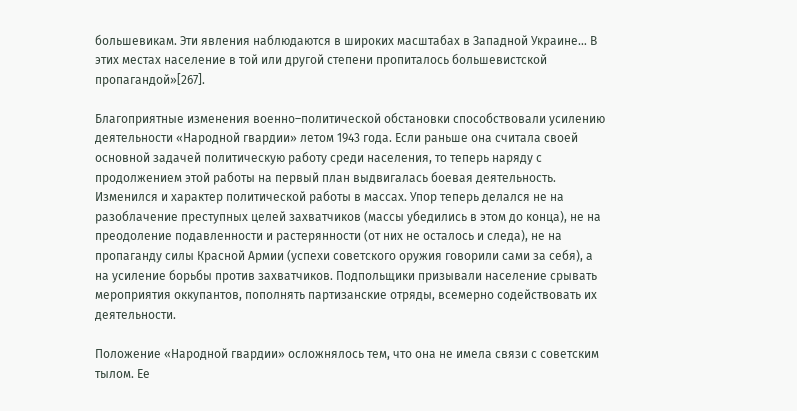большевикам. Эти явления наблюдаются в широких масштабах в Западной Украине… В этих местах население в той или другой степени пропиталось большевистской пропагандой»[267].

Благоприятные изменения военно–политической обстановки способствовали усилению деятельности «Народной гвардии» летом 1943 года. Если раньше она считала своей основной задачей политическую работу среди населения, то теперь наряду с продолжением этой работы на первый план выдвигалась боевая деятельность. Изменился и характер политической работы в массах. Упор теперь делался не на разоблачение преступных целей захватчиков (массы убедились в этом до конца), не на преодоление подавленности и растерянности (от них не осталось и следа), не на пропаганду силы Красной Армии (успехи советского оружия говорили сами за себя), а на усиление борьбы против захватчиков. Подпольщики призывали население срывать мероприятия оккупантов, пополнять партизанские отряды, всемерно содействовать их деятельности.

Положение «Народной гвардии» осложнялось тем, что она не имела связи с советским тылом. Ее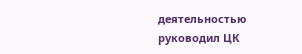деятельностью руководил ЦК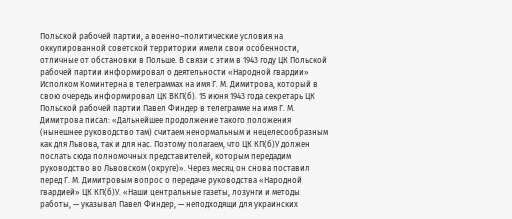Польской рабочей партии, а военно–политические условия на оккупированной советской территории имели свои особенности, отличные от обстановки в Польше. В связи с этим в 1943 году ЦК Польской рабочей партии информировал о деятельности «Народной гвардии» Исполком Коминтерна в телеграммах на имя Г. М. Димитрова, который в свою очередь информировал ЦК ВКП(б). 15 июня 1943 года секретарь ЦК Польской рабочей партии Павел Финдер в телеграмме на имя Г. М. Димитрова писал: «Дальнейшее продолжение такого положения (нынешнее руководство там) считаем ненормальным и нецелесообразным как для Львова, так и для нас. Поэтому полагаем, что ЦК КП(б)У должен послать сюда полномочных представителей, которым передадим руководство во Львовском (округе)». Через месяц он снова поставил перед Г. М. Димитровым вопрос о передаче руководства «Народной гвардией» ЦК КП(б)У. «Наши центральные газеты, лозунги и методы работы, — указывал Павел Финдер, — неподходящи для украинских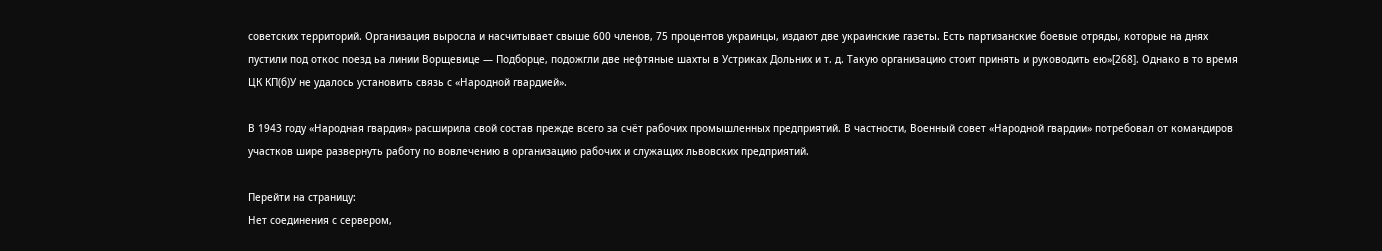советских территорий. Организация выросла и насчитывает свыше 600 членов, 75 процентов украинцы, издают две украинские газеты. Есть партизанские боевые отряды, которые на днях пустили под откос поезд ьа линии Ворщевице — Подборце, подожгли две нефтяные шахты в Устриках Дольних и т. д. Такую организацию стоит принять и руководить ею»[268]. Однако в то время ЦК КП(б)У не удалось установить связь с «Народной гвардией».

В 1943 году «Народная гвардия» расширила свой состав прежде всего за счёт рабочих промышленных предприятий. В частности, Военный совет «Народной гвардии» потребовал от командиров участков шире развернуть работу по вовлечению в организацию рабочих и служащих львовских предприятий.

Перейти на страницу:
Нет соединения с сервером,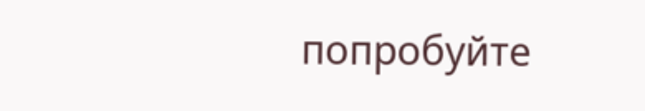попробуйте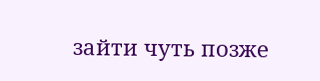зайти чуть позже